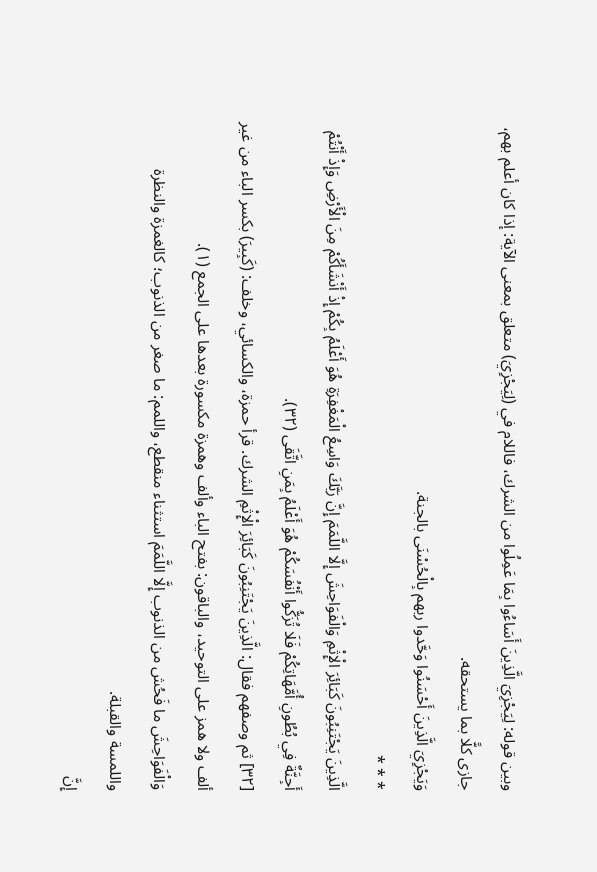وبين قوله: لِيَجْزِيَ الَّذِينَ أَسَاءُوا بِمَا عَمِلُوا من الشرك، فاللام في (لِيَجْزِيَ) متعلق بمعنى الآية: إذا كان أعلم بهم، جازى كلًّا بما يستحقه.
وَيَجْزِيَ الَّذِينَ أَحْسَنُوا وَحَّدوا ربهم بِالْحُسْنَى بالجنة.
* * *
الَّذِينَ يَجْتَنِبُونَ كَبَائِرَ الْإِثْمِ وَالْفَوَاحِشَ إِلَّا اللَّمَمَ إِنَّ رَبَّكَ وَاسِعُ الْمَغْفِرَةِ هُوَ أَعْلَمُ بِكُمْ إِذْ أَنْشَأَكُمْ مِنَ الْأَرْضِ وَإِذْ أَنْتُمْ أَجِنَّةٌ فِي بُطُونِ أُمَّهَاتِكُمْ فَلَا تُزَكُّوا أَنْفُسَكُمْ هُوَ أَعْلَمُ بِمَنِ اتَّقَى (٣٢).
[٣٢] ثم وصفهم فقال: الَّذِينَ يَجْتَنِبُونَ كَبَائِرَ الْإِثْمِ الشرك. قرأ حمزة، والكسائي، وخلف: (كَبِيرَ) بكسر الباء من غير ألف ولا همز على التوحيد، والباقون: بفتح الباء وألف وهمزة مكسورة بعدها على الجمع (١).
وَالْفَوَاحِشَ ما فَحُش من الذنوب إِلَّا اللَّمَمَ استثناء منقطع، واللمم: ما صغر من الذنوب؛ كالغمزة والنظرة واللمسة والقبلة.
إِنَّ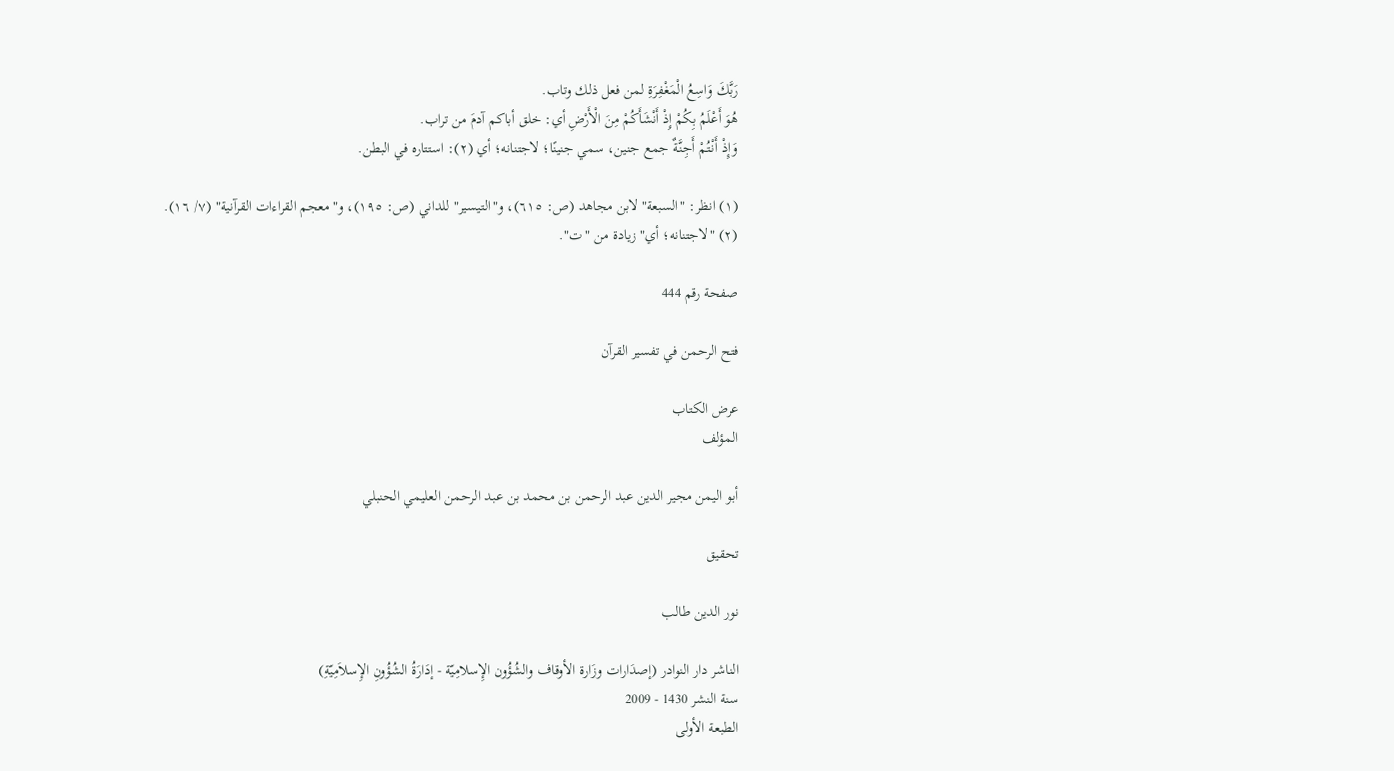رَبَّكَ وَاسِعُ الْمَغْفِرَةِ لمن فعل ذلك وتاب.
هُوَ أَعْلَمُ بِكُمْ إِذْ أَنْشَأَكُمْ مِنَ الْأَرْضِ أي: خلق أباكم آدمَ من تراب.
وَإِذْ أَنْتُمْ أَجِنَّةٌ جمع جنين، سمي جنينًا؛ لاجتنانه؛ أي (٢): استتاره في البطن.

(١) انظر: "السبعة" لابن مجاهد (ص: ٦١٥)، و"التيسير" للداني (ص: ١٩٥)، و"معجم القراءات القرآنية" (٧/ ١٦).
(٢) "لاجتنانه؛ أي" زيادة من "ت".

صفحة رقم 444

فتح الرحمن في تفسير القرآن

عرض الكتاب
المؤلف

أبو اليمن مجير الدين عبد الرحمن بن محمد بن عبد الرحمن العليمي الحنبلي

تحقيق

نور الدين طالب

الناشر دار النوادر (إصدَارات وزَارة الأوقاف والشُؤُون الإِسلامِيّة - إدَارَةُ الشُؤُونِ الإِسلاَمِيّةِ)
سنة النشر 1430 - 2009
الطبعة الأولى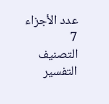عدد الأجزاء 7
التصنيف التفسير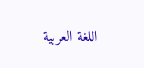اللغة العربية